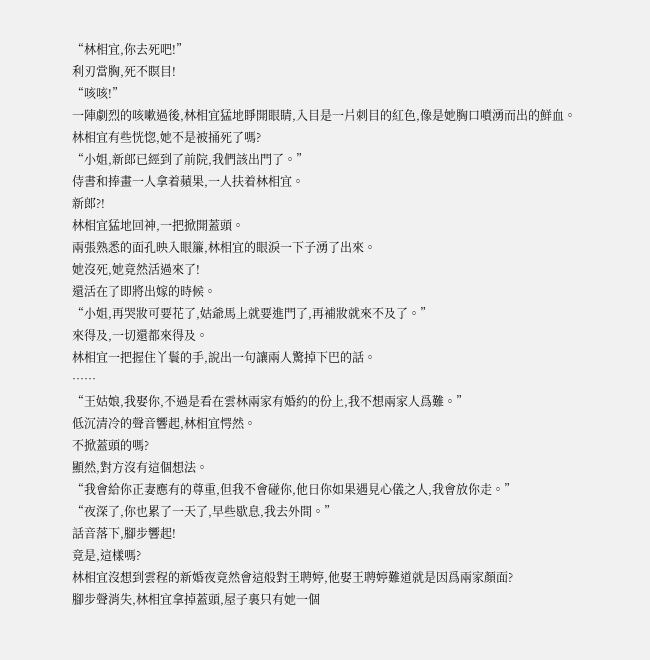“林相宜,你去死吧!”
利刃當胸,死不瞑目!
“咳咳!”
一陣劇烈的咳嗽過後,林相宜猛地睜開眼睛,入目是一片刺目的紅色,像是她胸口噴湧而出的鮮血。
林相宜有些恍惚,她不是被捅死了嗎?
“小姐,新郎已經到了前院,我們該出門了。”
侍書和捧畫一人拿着蘋果,一人扶着林相宜。
新郎?!
林相宜猛地回神,一把掀開蓋頭。
兩張熟悉的面孔映入眼簾,林相宜的眼淚一下子湧了出來。
她沒死,她竟然活過來了!
還活在了即將出嫁的時候。
“小姐,再哭妝可要花了,姑爺馬上就要進門了,再補妝就來不及了。”
來得及,一切還都來得及。
林相宜一把握住丫鬟的手,說出一句讓兩人驚掉下巴的話。
……
“王姑娘,我娶你,不過是看在雲林兩家有婚約的份上,我不想兩家人爲難。”
低沉清冷的聲音響起,林相宜愕然。
不掀蓋頭的嗎?
顯然,對方沒有這個想法。
“我會給你正妻應有的尊重,但我不會碰你,他日你如果遇見心儀之人,我會放你走。”
“夜深了,你也累了一天了,早些歇息,我去外間。”
話音落下,腳步響起!
竟是,這樣嗎?
林相宜沒想到雲程的新婚夜竟然會這般對王聘婷,他娶王聘婷難道就是因爲兩家顏面?
腳步聲消失,林相宜拿掉蓋頭,屋子裏只有她一個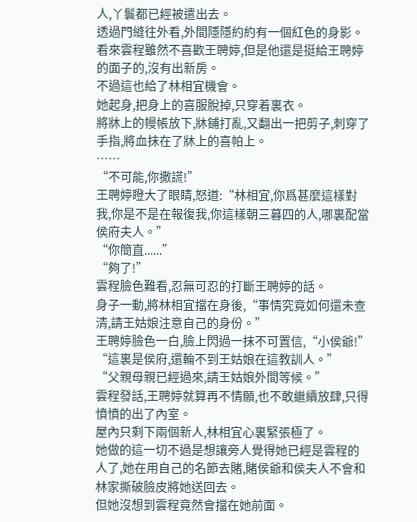人,丫鬟都已經被遣出去。
透過門縫往外看,外間隱隱約約有一個紅色的身影。
看來雲程雖然不喜歡王聘婷,但是他還是挺給王聘婷的面子的,沒有出新房。
不過這也給了林相宜機會。
她起身,把身上的喜服脫掉,只穿着裏衣。
將牀上的幔帳放下,牀鋪打亂,又翻出一把剪子,刺穿了手指,將血抹在了牀上的喜帕上。
……
“不可能,你撒謊!”
王聘婷瞪大了眼睛,怒道:“林相宜,你爲甚麼這樣對我,你是不是在報復我,你這樣朝三暮四的人,哪裏配當侯府夫人。”
“你簡直......”
“夠了!”
雲程臉色難看,忍無可忍的打斷王聘婷的話。
身子一動,將林相宜擋在身後,“事情究竟如何還未查清,請王姑娘注意自己的身份。”
王聘婷臉色一白,臉上閃過一抹不可置信,“小侯爺!”
“這裏是侯府,還輪不到王姑娘在這教訓人。”
“父親母親已經過來,請王姑娘外間等候。”
雲程發話,王聘婷就算再不情願,也不敢繼續放肆,只得憤憤的出了內室。
屋內只剩下兩個新人,林相宜心裏緊張極了。
她做的這一切不過是想讓旁人覺得她已經是雲程的人了,她在用自己的名節去賭,賭侯爺和侯夫人不會和林家撕破臉皮將她送回去。
但她沒想到雲程竟然會擋在她前面。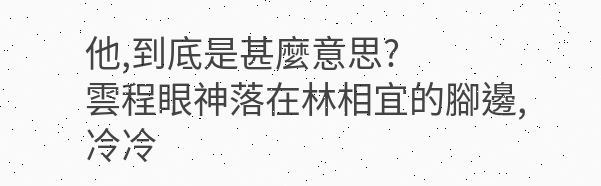他,到底是甚麼意思?
雲程眼神落在林相宜的腳邊,冷冷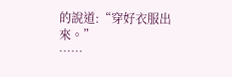的說道:“穿好衣服出來。”
……